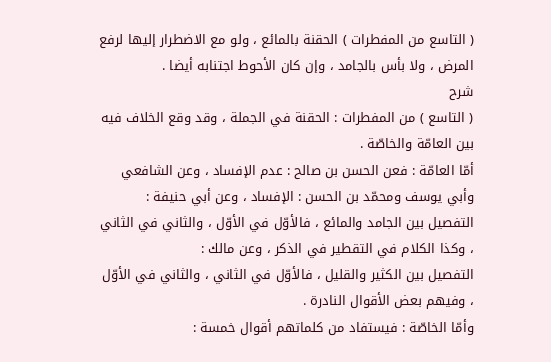( التاسع من المفطرات ) الحقنة بالمائع ، ولو مع الاضطرار إليها لرفع المرض ، ولا بأس بالجامد ، وإن كان الأحوط اجتنابه أيضا .
شرح
( التاسع ) من المفطرات : الحقنة في الجملة ، وقد وقع الخلاف فيه بين العامّة والخاصّة .
أمّا العامّة : فعن الحسن بن صالح : عدم الإفساد ، وعن الشافعي وأبي يوسف ومحمّد بن الحسن : الإفساد ، وعن أبي حنيفة : التفصيل بين الجامد والمائع ، فالأوّل في الأوّل ، والثاني في الثاني ، وكذا الكلام في التقطير في الذكر ، وعن مالك :
التفصيل بين الكثير والقليل ، فالأوّل في الثاني ، والثاني في الأوّل ، وفيهم بعض الأقوال النادرة .
وأمّا الخاصّة : فيستفاد من كلماتهم أقوال خمسة :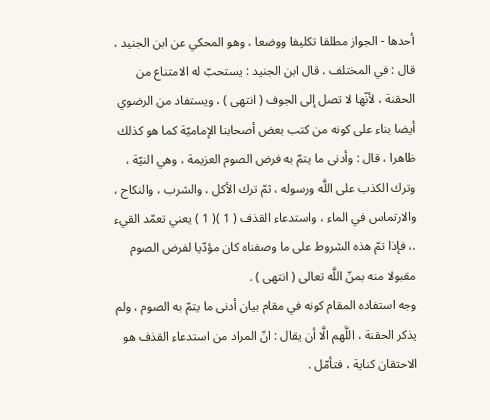أحدها - الجواز مطلقا تكليفا ووضعا ، وهو المحكي عن ابن الجنيد ، قال : في المختلف ، قال ابن الجنيد : يستحبّ له الامتناع من الحقنة ، لأنّها لا تصل إلى الجوف ( انتهى ) ، ويستفاد من الرضوي أيضا بناء على كونه من كتب بعض أصحابنا الإماميّة كما هو كذلك ظاهرا ، قال : وأدنى ما يتمّ به فرض الصوم العزيمة ، وهي النيّة ، وترك الكذب على اللَّه ورسوله ، ثمّ ترك الأكل ، والشرب ، والنكاح ، والارتماس في الماء ، واستدعاء القذف ( 1 )( 1 ) يعني تعمّد القيء .، فإذا تمّ هذه الشروط على ما وصفناه كان مؤدّيا لفرض الصوم مقبولا منه بمنّ اللَّه تعالى ( انتهى ) .
وجه استفاده المقام كونه في مقام بيان أدنى ما يتمّ به الصوم ، ولم يذكر الحقنة ، اللَّهم الَّا أن يقال : انّ المراد من استدعاء القذف هو الاحتقان كناية ، فتأمّل .